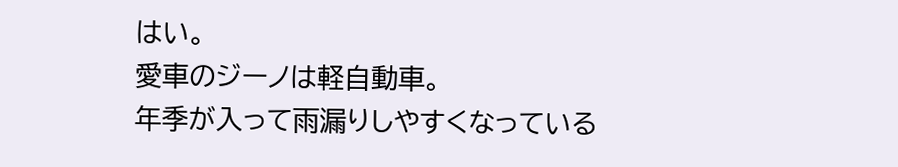はい。
愛車のジーノは軽自動車。
年季が入って雨漏りしやすくなっている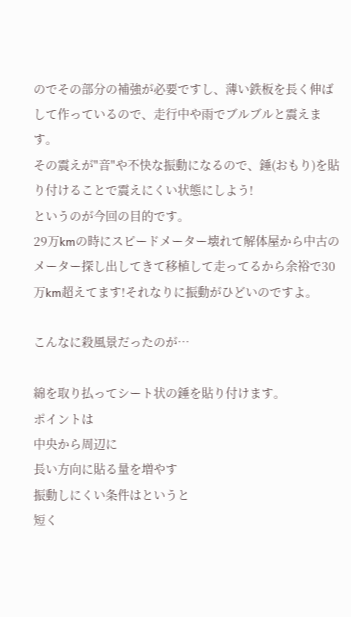のでその部分の補強が必要ですし、薄い鉄板を長く伸ばして作っているので、走行中や雨でブルブルと震えます。
その震えが"音"や不快な振動になるので、錘(おもり)を貼り付けることで震えにくい状態にしよう!
というのが今回の目的です。
29万kmの時にスピードメーター壊れて解体屋から中古のメーター探し出してきて移植して走ってるから余裕で30万km超えてます!それなりに振動がひどいのですよ。

こんなに殺風景だったのが…

綿を取り払ってシート状の錘を貼り付けます。
ポイントは
中央から周辺に
長い方向に貼る量を増やす
振動しにくい条件はというと
短く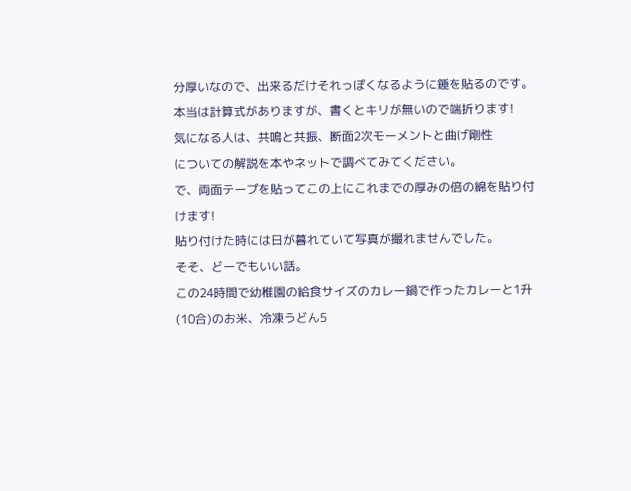分厚いなので、出来るだけそれっぽくなるように錘を貼るのです。
本当は計算式がありますが、書くとキリが無いので端折ります!
気になる人は、共鳴と共振、断面2次モーメントと曲げ剛性
についての解説を本やネットで調べてみてください。
で、両面テープを貼ってこの上にこれまでの厚みの倍の綿を貼り付けます!
貼り付けた時には日が暮れていて写真が撮れませんでした。
そそ、どーでもいい話。
この24時間で幼稚園の給食サイズのカレー鍋で作ったカレーと1升(10合)のお米、冷凍うどん5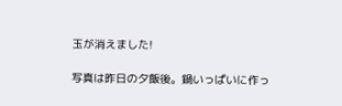玉が消えました!

写真は昨日の夕飯後。鍋いっぱいに作っ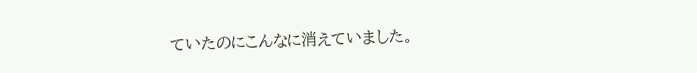ていたのにこんなに消えていました。